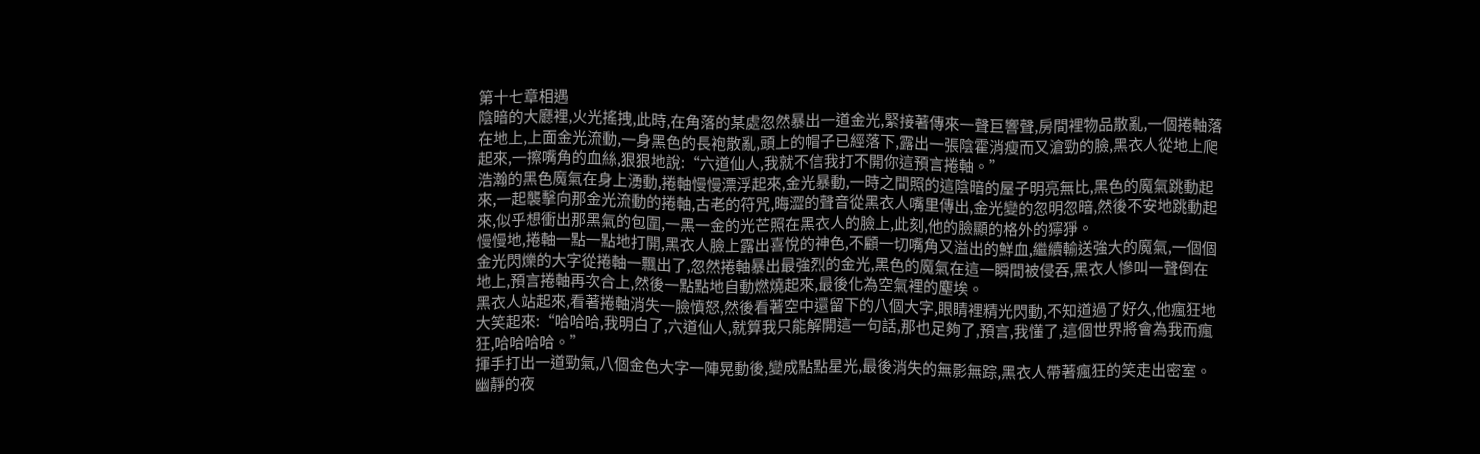第十七章相遇
陰暗的大廳裡,火光搖拽,此時,在角落的某處忽然暴出一道金光,緊接著傳來一聲巨響聲,房間裡物品散亂,一個捲軸落在地上,上面金光流動,一身黑色的長袍散亂,頭上的帽子已經落下,露出一張陰霍消瘦而又滄勁的臉,黑衣人從地上爬起來,一擦嘴角的血絲,狠狠地說:“六道仙人,我就不信我打不開你這預言捲軸。”
浩瀚的黑色魔氣在身上湧動,捲軸慢慢漂浮起來,金光暴動,一時之間照的這陰暗的屋子明亮無比,黑色的魔氣跳動起來,一起襲擊向那金光流動的捲軸,古老的符咒,晦澀的聲音從黑衣人嘴里傳出,金光變的忽明忽暗,然後不安地跳動起來,似乎想衝出那黑氣的包圍,一黑一金的光芒照在黑衣人的臉上,此刻,他的臉顯的格外的獰猙。
慢慢地,捲軸一點一點地打開,黑衣人臉上露出喜悅的神色,不顧一切嘴角又溢出的鮮血,繼續輸送強大的魔氣,一個個金光閃爍的大字從捲軸一飄出了,忽然捲軸暴出最強烈的金光,黑色的魔氣在這一瞬間被侵吞,黑衣人慘叫一聲倒在地上,預言捲軸再次合上,然後一點點地自動燃燒起來,最後化為空氣裡的塵埃。
黑衣人站起來,看著捲軸消失一臉憤怒,然後看著空中還留下的八個大字,眼睛裡精光閃動,不知道過了好久,他瘋狂地大笑起來:“哈哈哈,我明白了,六道仙人,就算我只能解開這一句話,那也足夠了,預言,我懂了,這個世界將會為我而瘋狂,哈哈哈哈。”
揮手打出一道勁氣,八個金色大字一陣晃動後,變成點點星光,最後消失的無影無踪,黑衣人帶著瘋狂的笑走出密室。
幽靜的夜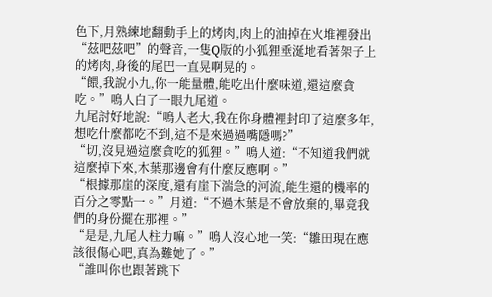色下,月熟練地翻動手上的烤肉,肉上的油掉在火堆裡發出“茲吧茲吧”的聲音,一隻Q版的小狐狸垂涎地看著架子上的烤肉,身後的尾巴一直晃啊晃的。
“餵,我說小九,你一能量體,能吃出什麼味道,還這麼貪吃。”鳴人白了一眼九尾道。
九尾討好地說:“鳴人老大,我在你身體裡封印了這麼多年,想吃什麼都吃不到,這不是來過過嘴隱嗎?”
“切,沒見過這麼貪吃的狐狸。”鳴人道:“不知道我們就這麼掉下來,木葉那邊會有什麼反應啊。”
“根據那崖的深度,還有崖下湍急的河流,能生還的機率的百分之零點一。”月道:“不過木葉是不會放棄的,畢竟我們的身份擺在那裡。”
“是是,九尾人柱力嘛。”鳴人沒心地一笑:“雛田現在應該很傷心吧,真為難她了。”
“誰叫你也跟著跳下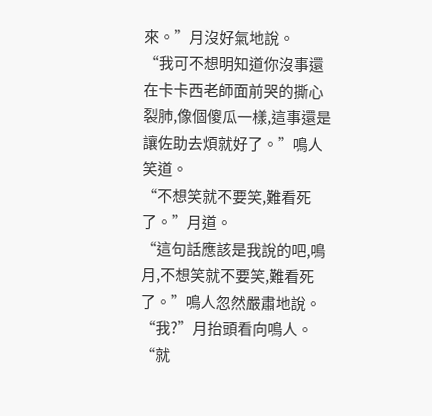來。”月沒好氣地說。
“我可不想明知道你沒事還在卡卡西老師面前哭的撕心裂肺,像個傻瓜一樣,這事還是讓佐助去煩就好了。”鳴人笑道。
“不想笑就不要笑,難看死了。”月道。
“這句話應該是我說的吧,鳴月,不想笑就不要笑,難看死了。”鳴人忽然嚴肅地說。
“我?”月抬頭看向鳴人。
“就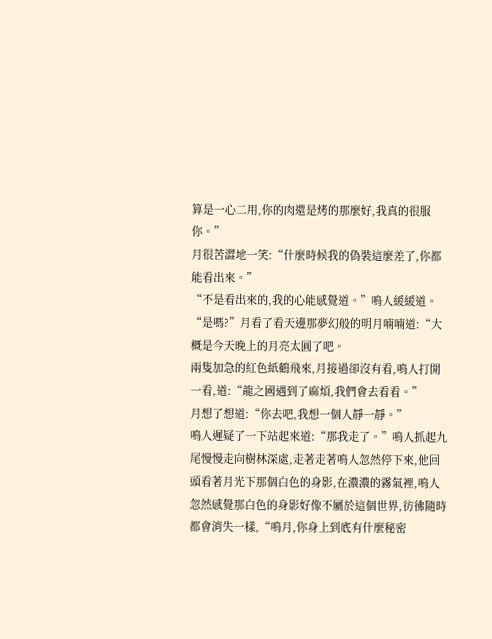算是一心二用,你的肉還是烤的那麼好,我真的很服你。”
月很苦澀地一笑:“什麼時候我的偽裝這麼差了,你都能看出來。”
“不是看出來的,我的心能感覺道。”鳴人緩緩道。
“是嗎?”月看了看天邊那夢幻般的明月喃喃道:“大概是今天晚上的月亮太圓了吧。
兩隻加急的紅色紙鶴飛來,月接過卻沒有看,鳴人打開一看,道:“龍之國遇到了麻煩,我們會去看看。”
月想了想道:“你去吧,我想一個人靜一靜。”
鳴人遲疑了一下站起來道:“那我走了。”鳴人抓起九尾慢慢走向樹林深處,走著走著鳴人忽然停下來,他回頭看著月光下那個白色的身影,在濃濃的霧氣裡,鳴人忽然感覺那白色的身影好像不屬於這個世界,彷彿隨時都會消失一樣,“鳴月,你身上到底有什麼秘密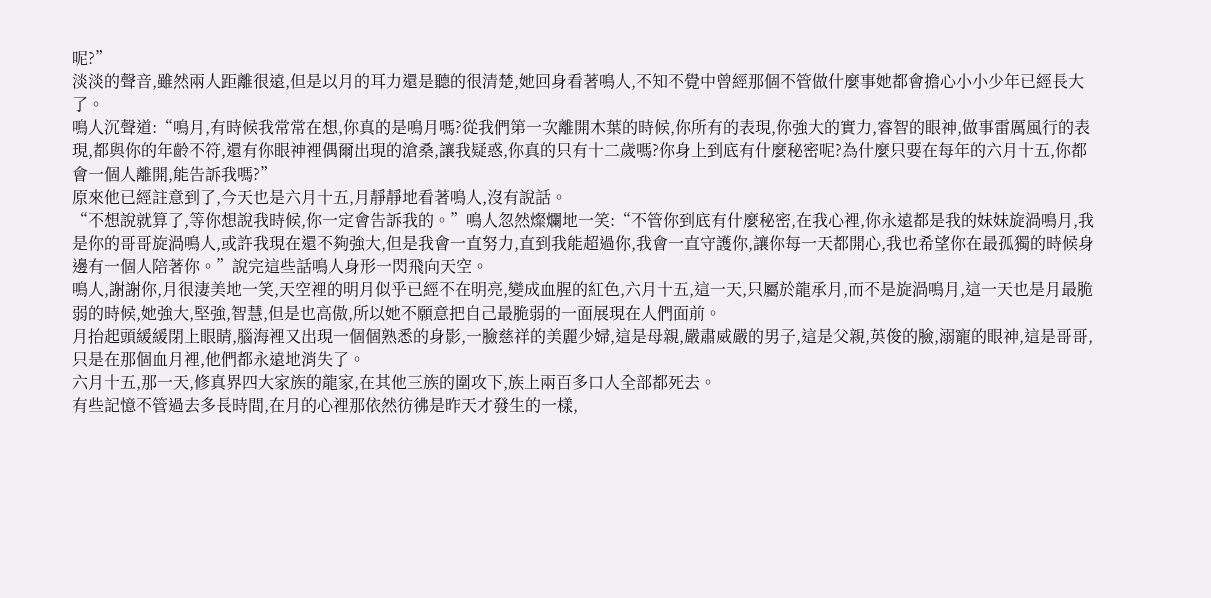呢?”
淡淡的聲音,雖然兩人距離很遠,但是以月的耳力還是聽的很清楚,她回身看著鳴人,不知不覺中曾經那個不管做什麼事她都會擔心小小少年已經長大了。
鳴人沉聲道:“鳴月,有時候我常常在想,你真的是鳴月嗎?從我們第一次離開木葉的時候,你所有的表現,你強大的實力,睿智的眼神,做事雷厲風行的表現,都與你的年齡不符,還有你眼神裡偶爾出現的滄桑,讓我疑惑,你真的只有十二歲嗎?你身上到底有什麼秘密呢?為什麼只要在每年的六月十五,你都會一個人離開,能告訴我嗎?”
原來他已經註意到了,今天也是六月十五,月靜靜地看著鳴人,沒有說話。
“不想說就算了,等你想說我時候,你一定會告訴我的。”鳴人忽然燦爛地一笑:“不管你到底有什麼秘密,在我心裡,你永遠都是我的妹妹旋渦鳴月,我是你的哥哥旋渦鳴人,或許我現在還不夠強大,但是我會一直努力,直到我能超過你,我會一直守護你,讓你每一天都開心,我也希望你在最孤獨的時候身邊有一個人陪著你。”說完這些話鳴人身形一閃飛向天空。
鳴人,謝謝你,月很淒美地一笑,天空裡的明月似乎已經不在明亮,變成血腥的紅色,六月十五,這一天,只屬於龍承月,而不是旋渦鳴月,這一天也是月最脆弱的時候,她強大,堅強,智慧,但是也高傲,所以她不願意把自己最脆弱的一面展現在人們面前。
月抬起頭緩緩閉上眼睛,腦海裡又出現一個個熟悉的身影,一臉慈祥的美麗少婦,這是母親,嚴肅威嚴的男子,這是父親,英俊的臉,溺寵的眼神,這是哥哥,只是在那個血月裡,他們都永遠地消失了。
六月十五,那一天,修真界四大家族的龍家,在其他三族的圍攻下,族上兩百多口人全部都死去。
有些記憶不管過去多長時間,在月的心裡那依然彷彿是昨天才發生的一樣,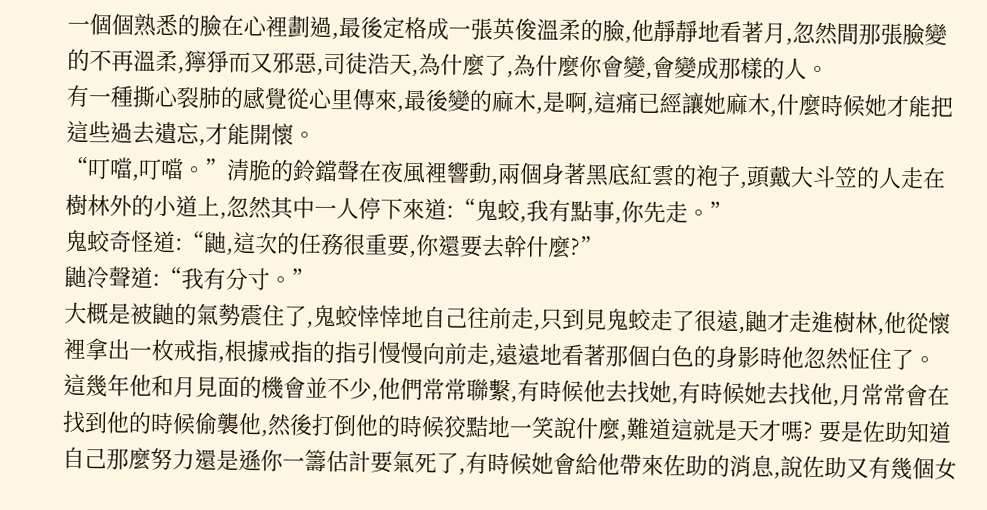一個個熟悉的臉在心裡劃過,最後定格成一張英俊溫柔的臉,他靜靜地看著月,忽然間那張臉變的不再溫柔,獰猙而又邪惡,司徒浩天,為什麼了,為什麼你會變,會變成那樣的人。
有一種撕心裂肺的感覺從心里傳來,最後變的麻木,是啊,這痛已經讓她麻木,什麼時候她才能把這些過去遺忘,才能開懷。
“叮噹,叮噹。”清脆的鈴鐺聲在夜風裡響動,兩個身著黑底紅雲的袍子,頭戴大斗笠的人走在樹林外的小道上,忽然其中一人停下來道:“鬼蛟,我有點事,你先走。”
鬼蛟奇怪道:“鼬,這次的任務很重要,你還要去幹什麼?”
鼬冷聲道:“我有分寸。”
大概是被鼬的氣勢震住了,鬼蛟悻悻地自己往前走,只到見鬼蛟走了很遠,鼬才走進樹林,他從懷裡拿出一枚戒指,根據戒指的指引慢慢向前走,遠遠地看著那個白色的身影時他忽然怔住了。
這幾年他和月見面的機會並不少,他們常常聯繫,有時候他去找她,有時候她去找他,月常常會在找到他的時候偷襲他,然後打倒他的時候狡黠地一笑說什麼,難道這就是天才嗎? 要是佐助知道自己那麼努力還是遜你一籌估計要氣死了,有時候她會給他帶來佐助的消息,說佐助又有幾個女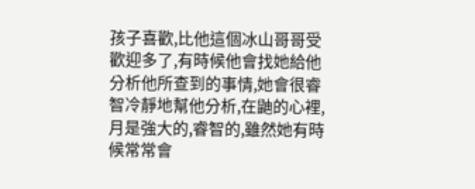孩子喜歡,比他這個冰山哥哥受歡迎多了,有時候他會找她給他分析他所查到的事情,她會很睿智冷靜地幫他分析,在鼬的心裡,月是強大的,睿智的,雖然她有時候常常會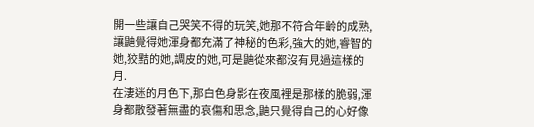開一些讓自己哭笑不得的玩笑,她那不符合年齡的成熟,讓鼬覺得她渾身都充滿了神秘的色彩,強大的她,睿智的她,狡黠的她,調皮的她,可是鼬從來都沒有見過這樣的月.
在淒迷的月色下,那白色身影在夜風裡是那樣的脆弱,渾身都散發著無盡的哀傷和思念,鼬只覺得自己的心好像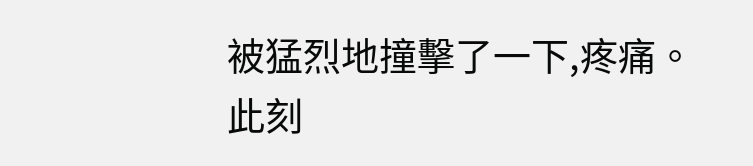被猛烈地撞擊了一下,疼痛。
此刻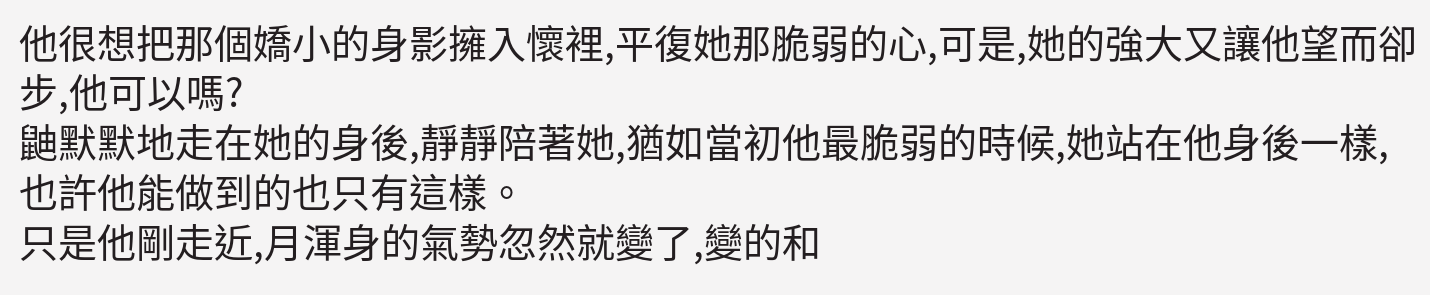他很想把那個嬌小的身影擁入懷裡,平復她那脆弱的心,可是,她的強大又讓他望而卻步,他可以嗎?
鼬默默地走在她的身後,靜靜陪著她,猶如當初他最脆弱的時候,她站在他身後一樣,也許他能做到的也只有這樣。
只是他剛走近,月渾身的氣勢忽然就變了,變的和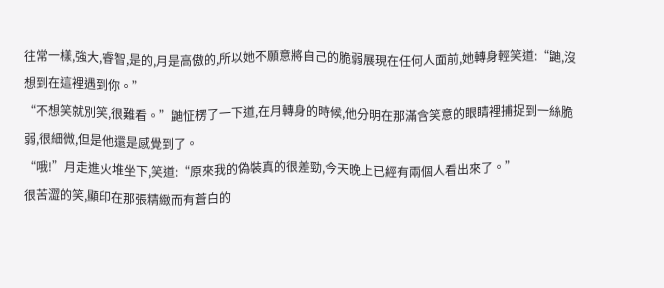往常一樣,強大,睿智,是的,月是高傲的,所以她不願意將自己的脆弱展現在任何人面前,她轉身輕笑道:“鼬,沒想到在這裡遇到你。”
“不想笑就別笑,很難看。”鼬怔楞了一下道,在月轉身的時候,他分明在那滿含笑意的眼睛裡捕捉到一絲脆弱,很細微,但是他還是感覺到了。
“哦!”月走進火堆坐下,笑道:“原來我的偽裝真的很差勁,今天晚上已經有兩個人看出來了。”
很苦澀的笑,顯印在那張精緻而有蒼白的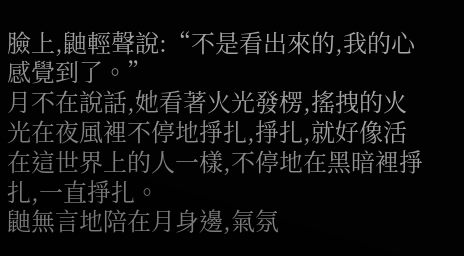臉上,鼬輕聲說:“不是看出來的,我的心感覺到了。”
月不在說話,她看著火光發楞,搖拽的火光在夜風裡不停地掙扎,掙扎,就好像活在這世界上的人一樣,不停地在黑暗裡掙扎,一直掙扎。
鼬無言地陪在月身邊,氣氛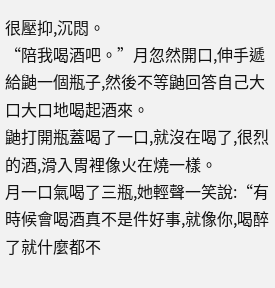很壓抑,沉悶。
“陪我喝酒吧。”月忽然開口,伸手遞給鼬一個瓶子,然後不等鼬回答自己大口大口地喝起酒來。
鼬打開瓶蓋喝了一口,就沒在喝了,很烈的酒,滑入胃裡像火在燒一樣。
月一口氣喝了三瓶,她輕聲一笑說:“有時候會喝酒真不是件好事,就像你,喝醉了就什麼都不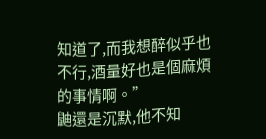知道了,而我想醉似乎也不行,酒量好也是個麻煩的事情啊。”
鼬還是沉默,他不知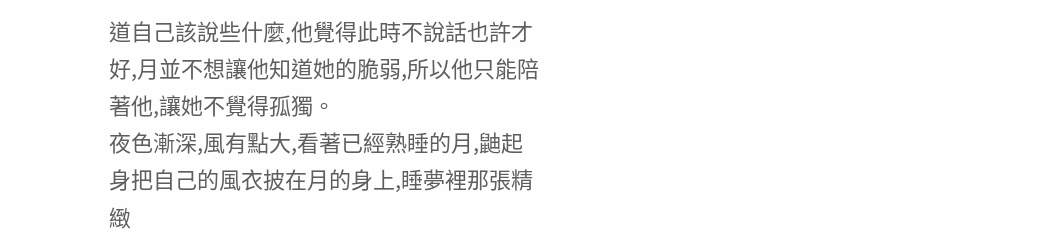道自己該說些什麼,他覺得此時不說話也許才好,月並不想讓他知道她的脆弱,所以他只能陪著他,讓她不覺得孤獨。
夜色漸深,風有點大,看著已經熟睡的月,鼬起身把自己的風衣披在月的身上,睡夢裡那張精緻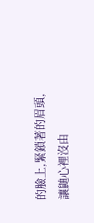的臉上,緊鎖著的眉頭,讓鼬心裡沒由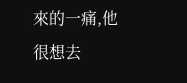來的一痛,他很想去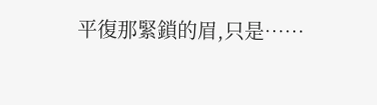平復那緊鎖的眉,只是……